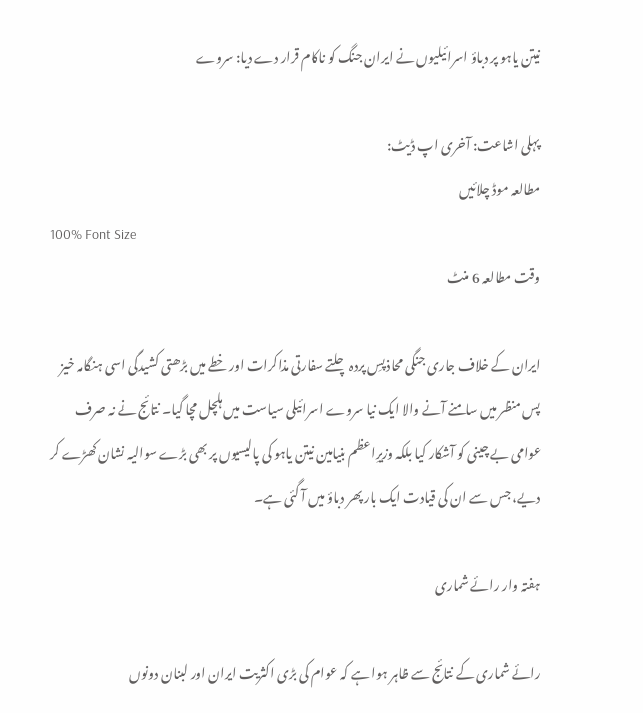نیتن یاہو پر دباؤ اسرائیلیوں نے ایران جنگ کو ناکام قرار دے دیا: سروے

پہلی اشاعت: آخری اپ ڈیٹ:
مطالعہ موڈ چلائیں
100% Font Size
وقت مطالعہ 6 منٹ

ایران کے خلاف جاری جنگی محاذ پسِ پردہ چلتے سفارتی مذاکرات اور خطے میں بڑھتی کشیدگی اسی ہنگامہ خیز پس منظر میں سامنے آنے والا ایک نیا سروے اسرائیلی سیاست میں ہلچل مچا گیا۔ نتائج نے نہ صرف عوامی بے چینی کو آشکار کیا بلکہ وزیرِاعظم بنیامین نیتن یاہو کی پالیسیوں پر بھی بڑے سوالیہ نشان کھڑے کر دیے، جس سے ان کی قیادت ایک بار پھر دباؤ میں آ گئی ہے۔

ہفتہ وار رائے شماری

رائے شماری کے نتائج سے ظاہر ہوا ہے کہ عوام کی بڑی اکثریت ایران اور لبنان دونوں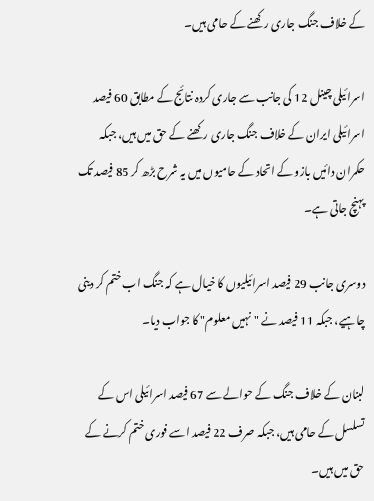کے خلاف جنگ جاری رکھنے کے حامی ہیں۔

اسرائیلی چینل 12 کی جانب سے جاری کردہ نتائج کے مطابق 60 فیصد اسرائیلی ایران کے خلاف جنگ جاری رکھنے کے حق میں ہیں، جبکہ حکمران دائیں بازو کے اتحاد کے حامیوں میں یہ شرح بڑھ کر 85 فیصد تک پہنچ جاتی ہے۔

دوسری جانب 29 فیصد اسرائیلیوں کا خیال ہے کہ جنگ اب ختم کر دینی چاہیے، جبکہ 11 فیصد نے "نہیں معلوم" کا جواب دیا۔

لبنان کے خلاف جنگ کے حوالے سے 67 فیصد اسرائیلی اس کے تسلسل کے حامی ہیں، جبکہ صرف 22 فیصد اسے فوری ختم کرنے کے حق میں ہیں۔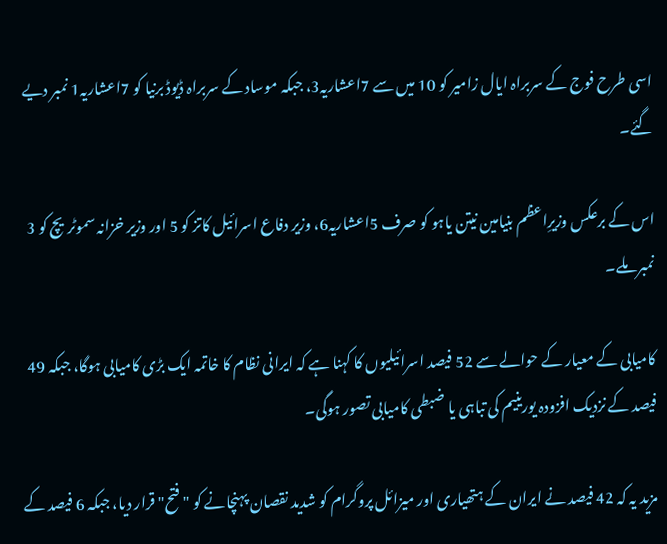اسی طرح فوج کے سربراہ ایال زامیر کو 10 میں سے 7اعشاریہ3، جبکہ موساد کے سربراہ ڈیوڈ برنیا کو 7اعشاریہ1 نمبر دیے گئے۔

اس کے برعکس وزیرِاعظم بنیامین نیتن یاہو کو صرف 5اعشاریہ6، وزیر دفاع اسرائیل کاتز کو 5 اور وزیر خزانہ سموٹریچ کو 3 نمبر ملے۔

کامیابی کے معیار کے حوالے سے 52 فیصد اسرائیلیوں کا کہنا ہے کہ ایرانی نظام کا خاتمہ ایک بڑی کامیابی ہوگا، جبکہ 49 فیصد کے نزدیک افزودہ یورینیم کی تباہی یا ضبطی کامیابی تصور ہوگی۔

مزید یہ کہ 42 فیصد نے ایران کے ہتھیاری اور میزائل پروگرام کو شدید نقصان پہنچانے کو "فتح" قرار دیا، جبکہ 6 فیصد کے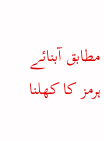مطابق آبنائے ہرمز کا کھلنا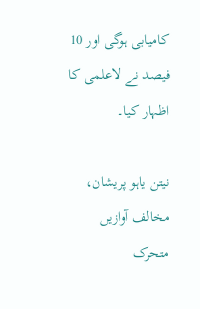کامیابی ہوگی اور 10 فیصد نے لاعلمی کا اظہار کیا۔

نیتن یاہو پریشان، مخالف آوازیں متحرک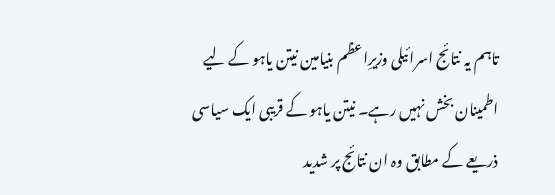تاہم یہ نتائج اسرائیلی وزیرِاعظم بنیامین نیتن یاہو کے لیے اطمینان بخش نہیں رہے۔ نیتن یاہو کے قریبی ایک سیاسی ذریعے کے مطابق وہ ان نتائج پر شدید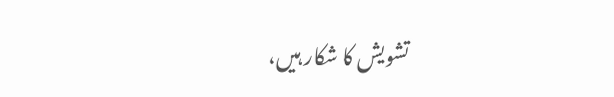تشویش کا شکار ہیں،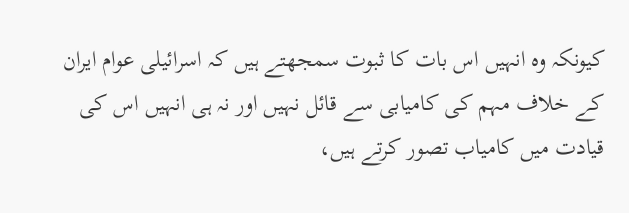کیونکہ وہ انہیں اس بات کا ثبوت سمجھتے ہیں کہ اسرائیلی عوام ایران کے خلاف مہم کی کامیابی سے قائل نہیں اور نہ ہی انہیں اس کی قیادت میں کامیاب تصور کرتے ہیں،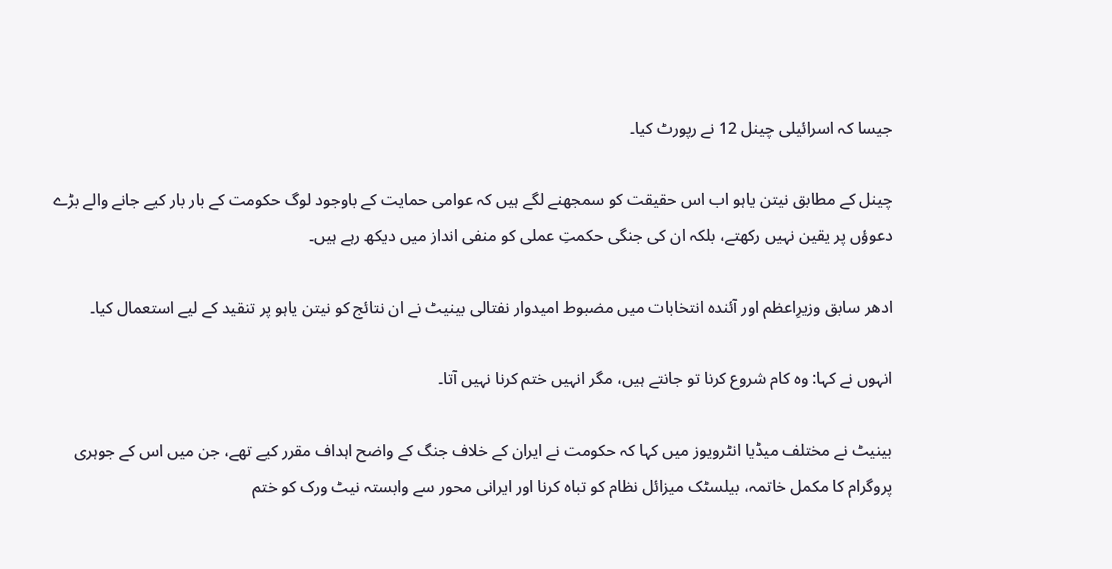جیسا کہ اسرائیلی چینل 12 نے رپورٹ کیا۔

چینل کے مطابق نیتن یاہو اب اس حقیقت کو سمجھنے لگے ہیں کہ عوامی حمایت کے باوجود لوگ حکومت کے بار بار کیے جانے والے بڑے دعوؤں پر یقین نہیں رکھتے، بلکہ ان کی جنگی حکمتِ عملی کو منفی انداز میں دیکھ رہے ہیں۔

ادھر سابق وزیرِاعظم اور آئندہ انتخابات میں مضبوط امیدوار نفتالی بینیٹ نے ان نتائج کو نیتن یاہو پر تنقید کے لیے استعمال کیا۔

انہوں نے کہا: وہ کام شروع کرنا تو جانتے ہیں، مگر انہیں ختم کرنا نہیں آتا۔

بینیٹ نے مختلف میڈیا انٹرویوز میں کہا کہ حکومت نے ایران کے خلاف جنگ کے واضح اہداف مقرر کیے تھے، جن میں اس کے جوہری پروگرام کا مکمل خاتمہ، بیلسٹک میزائل نظام کو تباہ کرنا اور ایرانی محور سے وابستہ نیٹ ورک کو ختم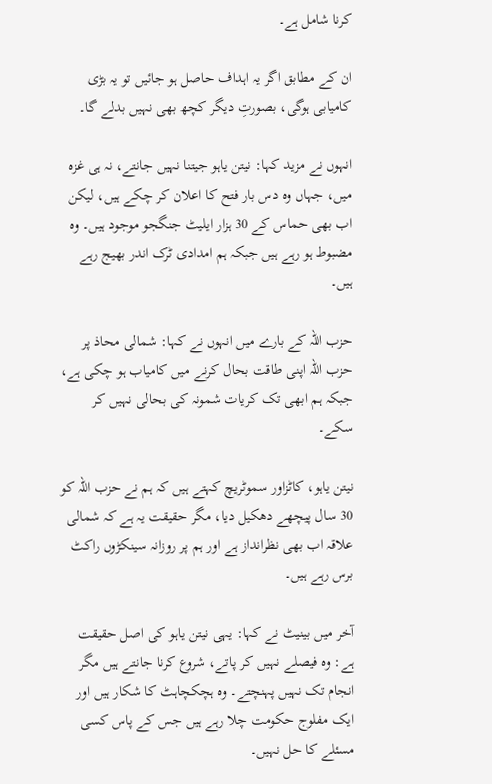کرنا شامل ہے۔

ان کے مطابق اگر یہ اہداف حاصل ہو جائیں تو یہ بڑی کامیابی ہوگی، بصورتِ دیگر کچھ بھی نہیں بدلے گا۔

انہوں نے مزید کہا: نیتن یاہو جیتنا نہیں جانتے، نہ ہی غزہ میں، جہاں وہ دس بار فتح کا اعلان کر چکے ہیں، لیکن اب بھی حماس کے 30 ہزار ایلیٹ جنگجو موجود ہیں۔ وہ مضبوط ہو رہے ہیں جبکہ ہم امدادی ٹرک اندر بھیج رہے ہیں۔

حزب اللہ کے بارے میں انہوں نے کہا: شمالی محاذ پر حزب اللہ اپنی طاقت بحال کرنے میں کامیاب ہو چکی ہے، جبکہ ہم ابھی تک کریات شمونہ کی بحالی نہیں کر سکے۔

نیتن یاہو، کاٹزاور سموٹریچ کہتے ہیں کہ ہم نے حزب اللہ کو 30 سال پیچھے دھکیل دیا، مگر حقیقت یہ ہے کہ شمالی علاقہ اب بھی نظرانداز ہے اور ہم پر روزانہ سینکڑوں راکٹ برس رہے ہیں۔

آخر میں بینیٹ نے کہا: یہی نیتن یاہو کی اصل حقیقت ہے: وہ فیصلے نہیں کر پاتے، شروع کرنا جانتے ہیں مگر انجام تک نہیں پہنچتے۔ وہ ہچکچاہٹ کا شکار ہیں اور ایک مفلوج حکومت چلا رہے ہیں جس کے پاس کسی مسئلے کا حل نہیں۔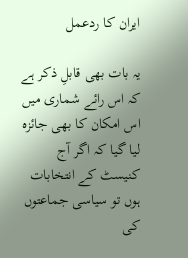ایران کا ردعمل

یہ بات بھی قابلِ ذکر ہے کہ اس رائے شماری میں اس امکان کا بھی جائزہ لیا گیا کہ اگر آج کنیسٹ کے انتخابات ہوں تو سیاسی جماعتوں کی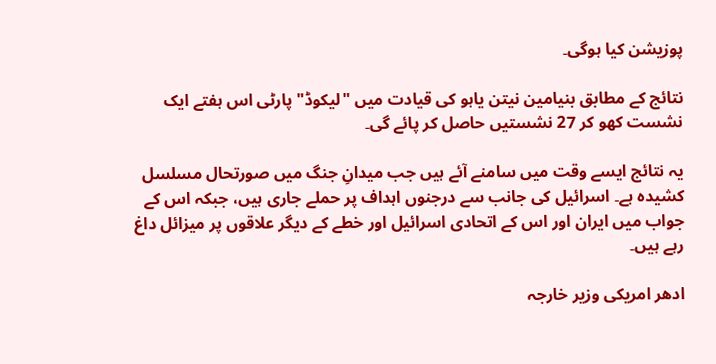پوزیشن کیا ہوگی۔

نتائج کے مطابق بنیامین نیتن یاہو کی قیادت میں "لیکوڈ" پارٹی اس ہفتے ایک نشست کھو کر 27 نشستیں حاصل کر پائے گی۔

یہ نتائج ایسے وقت میں سامنے آئے ہیں جب میدانِ جنگ میں صورتحال مسلسل کشیدہ ہے۔ اسرائیل کی جانب سے درجنوں اہداف پر حملے جاری ہیں، جبکہ اس کے جواب میں ایران اور اس کے اتحادی اسرائیل اور خطے کے دیگر علاقوں پر میزائل داغ رہے ہیں۔

ادھر امریکی وزیر خارجہ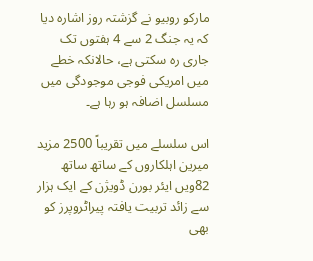مارکو روبیو نے گزشتہ روز اشارہ دیا کہ یہ جنگ 2 سے 4 ہفتوں تک جاری رہ سکتی ہے، حالانکہ خطے میں امریکی فوجی موجودگی میں مسلسل اضافہ ہو رہا ہے۔

اس سلسلے میں تقریباً 2500 مزید میرین اہلکاروں کے ساتھ ساتھ 82ویں ایئر بورن ڈویژن کے ایک ہزار سے زائد تربیت یافتہ پیراٹروپرز کو بھی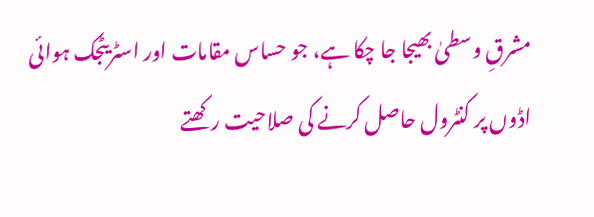مشرقِ وسطیٰ بھیجا جا چکا ہے، جو حساس مقامات اور اسٹریٹجک ہوائی اڈوں پر کنٹرول حاصل کرنے کی صلاحیت رکھتے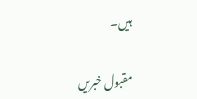ہیں۔

مقبول خبریں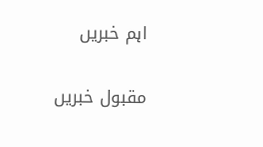اہم خبریں

مقبول خبریں